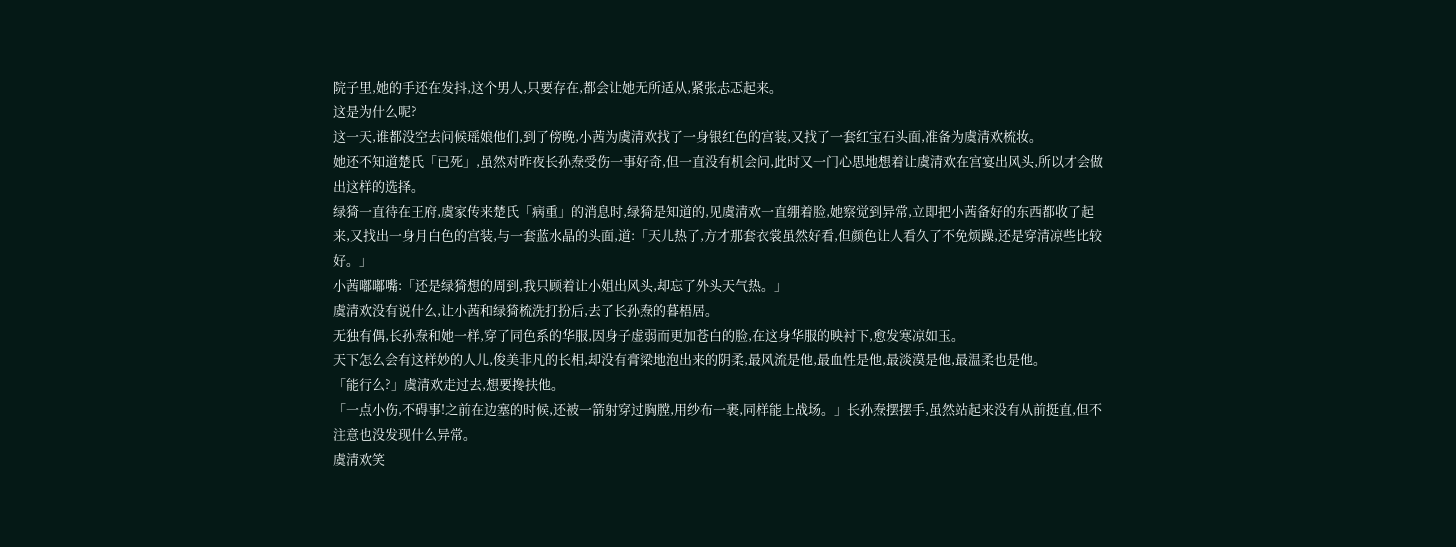院子里,她的手还在发抖,这个男人,只要存在,都会让她无所适从,紧张忐忑起来。
这是为什么呢?
这一天,谁都没空去问候瑶娘他们,到了傍晚,小茜为虞清欢找了一身银红色的宫装,又找了一套红宝石头面,准备为虞清欢梳妆。
她还不知道楚氏「已死」,虽然对昨夜长孙焘受伤一事好奇,但一直没有机会问,此时又一门心思地想着让虞清欢在宫宴出风头,所以才会做出这样的选择。
绿猗一直待在王府,虞家传来楚氏「病重」的消息时,绿猗是知道的,见虞清欢一直绷着脸,她察觉到异常,立即把小茜备好的东西都收了起来,又找出一身月白色的宫装,与一套蓝水晶的头面,道:「天儿热了,方才那套衣裳虽然好看,但颜色让人看久了不免烦躁,还是穿清凉些比较好。」
小茜嘟嘟嘴:「还是绿猗想的周到,我只顾着让小姐出风头,却忘了外头天气热。」
虞清欢没有说什么,让小茜和绿猗梳洗打扮后,去了长孙焘的暮梧居。
无独有偶,长孙焘和她一样,穿了同色系的华服,因身子虚弱而更加苍白的脸,在这身华服的映衬下,愈发寒凉如玉。
天下怎么会有这样妙的人儿,俊美非凡的长相,却没有膏梁地泡出来的阴柔,最风流是他,最血性是他,最淡漠是他,最温柔也是他。
「能行么?」虞清欢走过去,想要搀扶他。
「一点小伤,不碍事!之前在边塞的时候,还被一箭射穿过胸膛,用纱布一裹,同样能上战场。」长孙焘摆摆手,虽然站起来没有从前挺直,但不注意也没发现什么异常。
虞清欢笑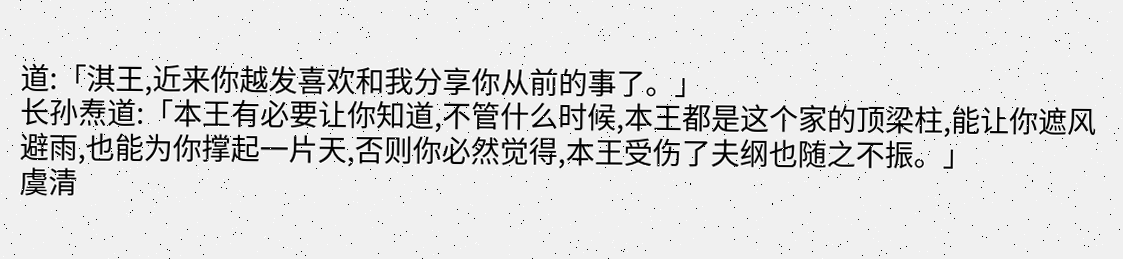道:「淇王,近来你越发喜欢和我分享你从前的事了。」
长孙焘道:「本王有必要让你知道,不管什么时候,本王都是这个家的顶梁柱,能让你遮风避雨,也能为你撑起一片天,否则你必然觉得,本王受伤了夫纲也随之不振。」
虞清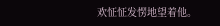欢怔怔发愣地望着他。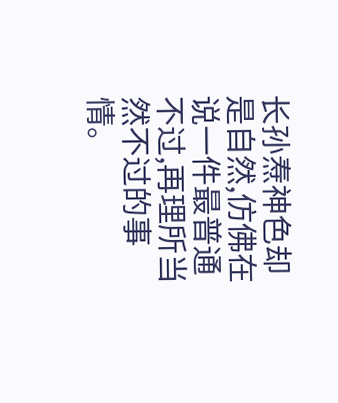长孙焘神色却是自然,仿佛在说一件最普通不过,再理所当然不过的事情。